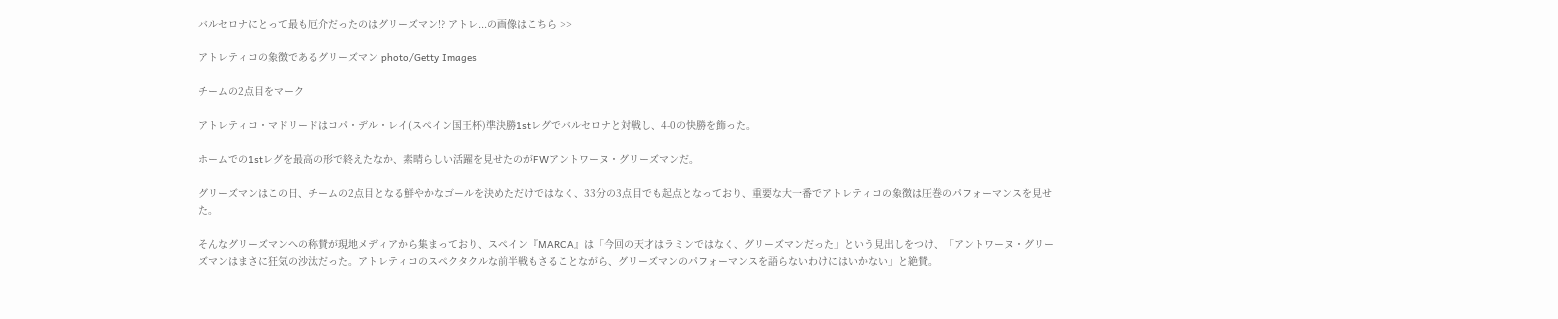バルセロナにとって最も厄介だったのはグリーズマン!? アトレ...の画像はこちら >>

アトレティコの象徴であるグリーズマン photo/Getty Images

チームの2点目をマーク

アトレティコ・マドリードはコパ・デル・レイ(スペイン国王杯)準決勝1stレグでバルセロナと対戦し、4-0の快勝を飾った。

ホームでの1stレグを最高の形で終えたなか、素晴らしい活躍を見せたのがFWアントワーヌ・グリーズマンだ。

グリーズマンはこの日、チームの2点目となる鮮やかなゴールを決めただけではなく、33分の3点目でも起点となっており、重要な大一番でアトレティコの象徴は圧巻のパフォーマンスを見せた。

そんなグリーズマンへの称賛が現地メディアから集まっており、スペイン『MARCA』は「今回の天才はラミンではなく、グリーズマンだった」という見出しをつけ、「アントワーヌ・グリーズマンはまさに狂気の沙汰だった。アトレティコのスペクタクルな前半戦もさることながら、グリーズマンのパフォーマンスを語らないわけにはいかない」と絶賛。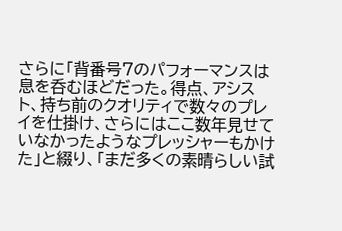さらに「背番号7のパフォーマンスは息を呑むほどだった。得点、アシスト、持ち前のクオリティで数々のプレイを仕掛け、さらにはここ数年見せていなかったようなプレッシャーもかけた」と綴り、「まだ多くの素晴らしい試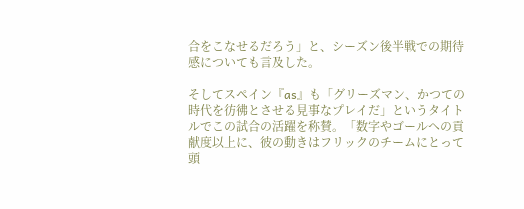合をこなせるだろう」と、シーズン後半戦での期待感についても言及した。

そしてスペイン『as』も「グリーズマン、かつての時代を彷彿とさせる見事なプレイだ」というタイトルでこの試合の活躍を称賛。「数字やゴールへの貢献度以上に、彼の動きはフリックのチームにとって頭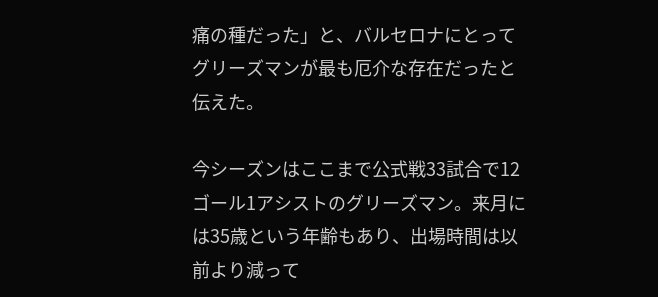痛の種だった」と、バルセロナにとってグリーズマンが最も厄介な存在だったと伝えた。

今シーズンはここまで公式戦33試合で12ゴール1アシストのグリーズマン。来月には35歳という年齢もあり、出場時間は以前より減って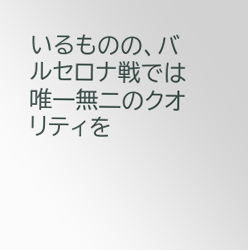いるものの、バルセロナ戦では唯一無二のクオリティを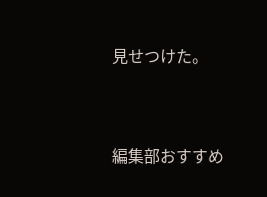見せつけた。


編集部おすすめ